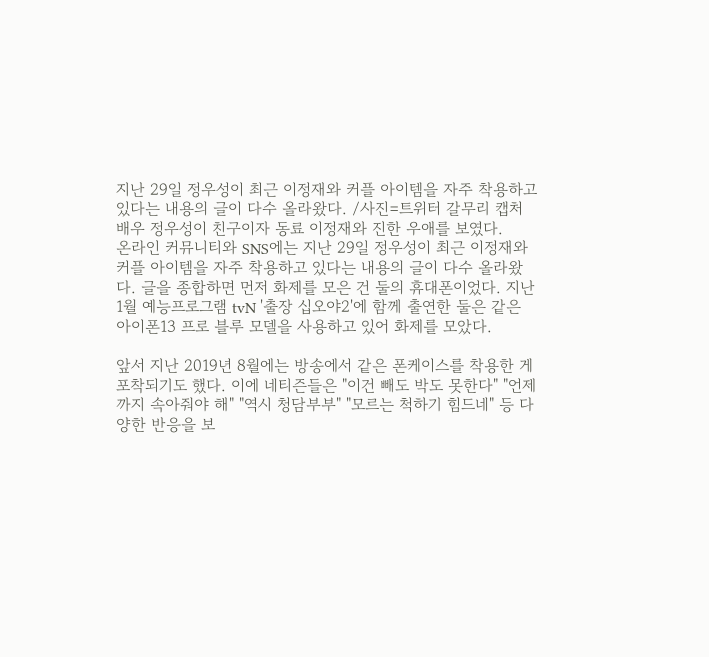지난 29일 정우성이 최근 이정재와 커플 아이템을 자주 착용하고 있다는 내용의 글이 다수 올라왔다. /사진=트위터 갈무리 캡처
배우 정우성이 친구이자 동료 이정재와 진한 우애를 보였다.
온라인 커뮤니티와 SNS에는 지난 29일 정우성이 최근 이정재와 커플 아이템을 자주 착용하고 있다는 내용의 글이 다수 올라왔다. 글을 종합하면 먼저 화제를 모은 건 둘의 휴대폰이었다. 지난 1월 예능프로그램 tvN '출장 십오야2'에 함께 출연한 둘은 같은 아이폰13 프로 블루 모델을 사용하고 있어 화제를 모았다.

앞서 지난 2019년 8월에는 방송에서 같은 폰케이스를 착용한 게 포착되기도 했다. 이에 네티즌들은 "이건 빼도 박도 못한다" "언제까지 속아줘야 해" "역시 청담부부" "모르는 척하기 힘드네" 등 다양한 반응을 보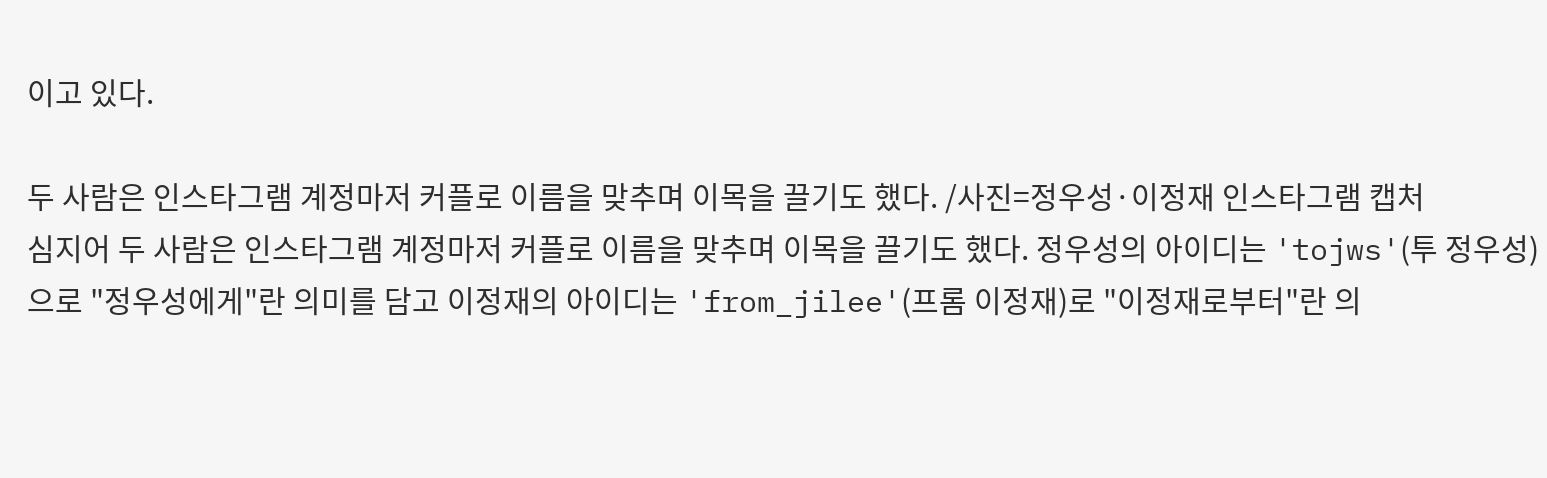이고 있다.

두 사람은 인스타그램 계정마저 커플로 이름을 맞추며 이목을 끌기도 했다. /사진=정우성·이정재 인스타그램 캡처
심지어 두 사람은 인스타그램 계정마저 커플로 이름을 맞추며 이목을 끌기도 했다. 정우성의 아이디는 'tojws'(투 정우성)으로 "정우성에게"란 의미를 담고 이정재의 아이디는 'from_jilee'(프롬 이정재)로 "이정재로부터"란 의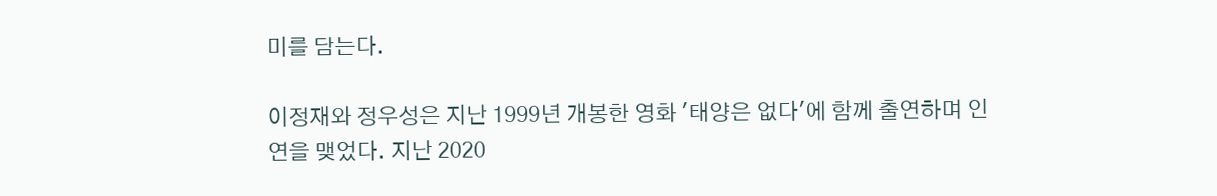미를 담는다.

이정재와 정우성은 지난 1999년 개봉한 영화 '태양은 없다'에 함께 출연하며 인연을 맺었다. 지난 2020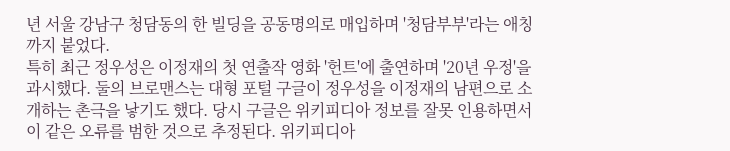년 서울 강남구 청담동의 한 빌딩을 공동명의로 매입하며 '청담부부'라는 애칭까지 붙었다.
특히 최근 정우성은 이정재의 첫 연출작 영화 '헌트'에 출연하며 '20년 우정'을 과시했다. 둘의 브로맨스는 대형 포털 구글이 정우성을 이정재의 남편으로 소개하는 촌극을 낳기도 했다. 당시 구글은 위키피디아 정보를 잘못 인용하면서 이 같은 오류를 범한 것으로 추정된다. 위키피디아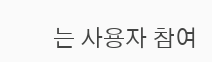는 사용자 참여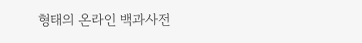형태의 온라인 백과사전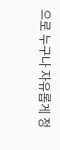으로 누구나 자유롭게 정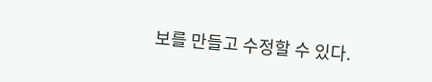보를 만들고 수정할 수 있다.